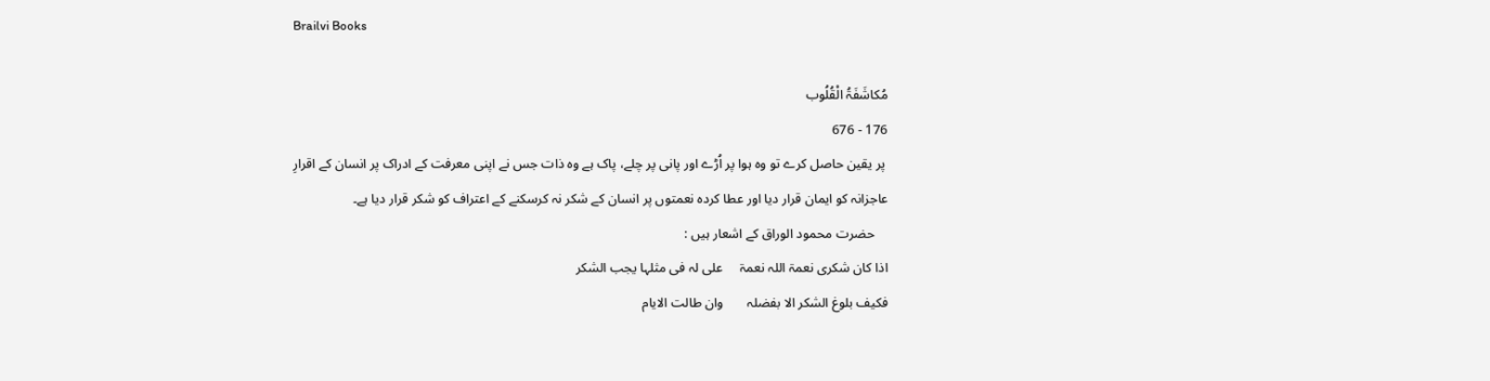Brailvi Books

مُکاشَفَۃُ الْقُلُوب
176 - 676
 پر یقین حاصل کرے تو وہ ہوا پر اُڑے اور پانی پر چلے، پاک ہے وہ ذات جس نے اپنی معرفت کے ادراک پر انسان کے اقرارِ عاجزانہ کو ایمان قرار دیا اور عطا کردہ نعمتوں پر انسان کے شکر نہ کرسکنے کے اعتراف کو شکر قرار دیا ہے۔
    حضرت محمود الوراق کے اشعار ہیں :
اذا کان شکری نعمۃ اللہ نعمۃ     علی لہ فی مثلہا یجب الشکر
فکیف بلوغ الشکر الا بفضلہ       وان طالت الایام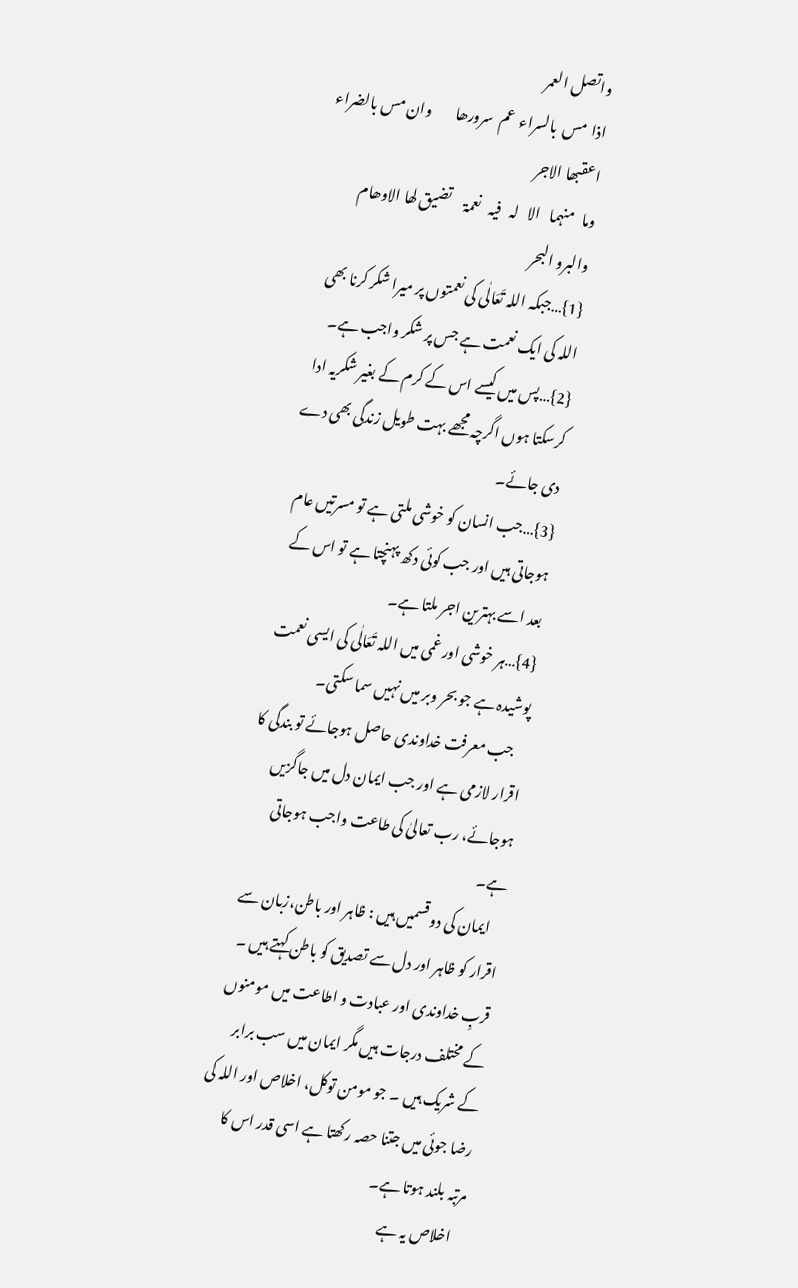واتصل العمر
اذا  مس  بالسراء  عم  سرورھا        وان مس بالضراء اعقبھا الاجر
وما   منہما   الا   لہ   فیہ   نعمۃ     تضیق لھا الاوھام والبرو البحر
{1}…جبکہ اللہ تَعَالٰی کی نعمتوں پر میرا شکر کرنا بھی اللہ کی ایک نعمت ہے جس پر شکر واجب ہے۔
{2}…پس میں کیسے اس کے کرم کے بغیر شکریہ ادا کرسکتا ہوں اگرچہ مجھے بہت طویل زندگی بھی دے دی جائے۔
{3}…جب انسان کو خوشی ملتی ہے تو مسرتیں عام ہوجاتی ہیں اور جب کوئی دکھ پہنچتا ہے تو اس کے بعد اسے بہترین اجر ملتا ہے۔
{4}…ہر خوشی اور غمی میں اللہ تَعَالٰی کی ایسی نعمت پوشیدہ ہے جو بحر وبر میں نہیں سما سکتی۔
    جب معرفت خداوندی حاصل ہوجائے تو بندگی کا اقرار لازمی ہے اور جب ایمان دل میں جاگزیں ہوجائے، رب تعالیٰ کی طاعت واجب ہوجاتی ہے۔
    ایمان کی دو قسمیں ہیں : ظاہر اور باطن،زبان سے اقرار کو ظاہر اور دل سے تصدیق کو باطن کہتے ہیں ۔ قربِ خداوندی اور عبادت و اطاعت میں مومنوں کے مختلف درجات ہیں مگر ایمان میں سب برابر کے شریک ہیں ۔ جو مومن توکل، اخلاص اور اللہ کی رضا جوئی میں جتنا حصہ رکھتا ہے اسی قدر اس کا مرتبہ بلند ہوتا ہے۔
    اخلاص یہ ہے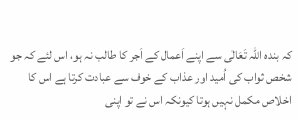کہ بندہ اللہ تَعَالٰی سے اپنے اَعمال کے اَجر کا طالب نہ ہو، اس لئے کہ جو شخص ثواب کی اُمید اور عذاب کے خوف سے عبادت کرتا ہے اس کا اخلاص مکمل نہیں ہوتا کیونکہ اس نے تو اپنی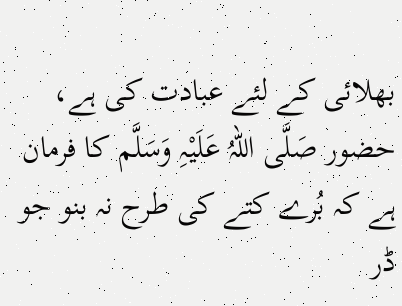بھلائی کے لئے عبادت کی ہے، حضور صَلَّی اللہُ عَلَیْہِ وَسَلَّم کا فرمان ہے کہ بُرے کتے کی طرح نہ بنو جو ڈر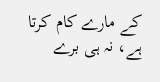کے مارے کام کرتا ہے، نہ ہی برے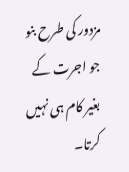مزدور کی طرح بنو جو اجرت کے بغیر کام ہی نہیں کرتا۔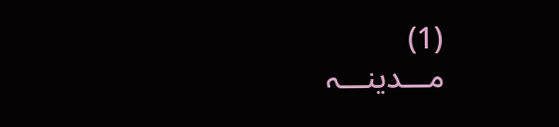(1)
مـــدینـــہ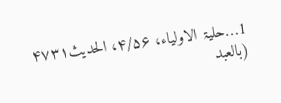1…حلیۃ الاولیاء، ۴/۵۶، الحدیث۴۷۳۱ (بالعبد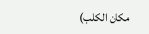مکان الکلب)